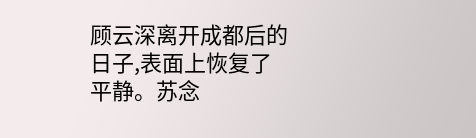顾云深离开成都后的日子,表面上恢复了平静。苏念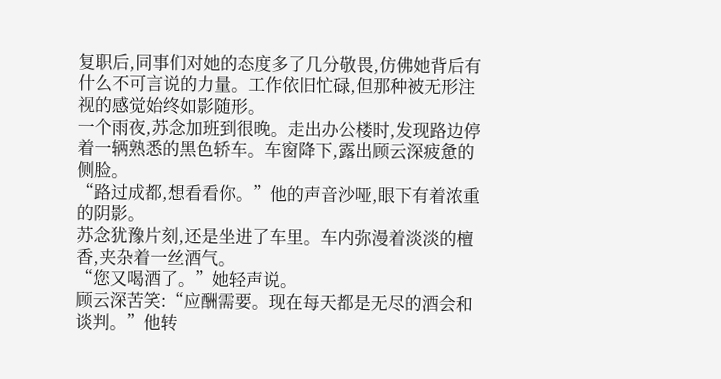复职后,同事们对她的态度多了几分敬畏,仿佛她背后有什么不可言说的力量。工作依旧忙碌,但那种被无形注视的感觉始终如影随形。
一个雨夜,苏念加班到很晚。走出办公楼时,发现路边停着一辆熟悉的黑色轿车。车窗降下,露出顾云深疲惫的侧脸。
“路过成都,想看看你。”他的声音沙哑,眼下有着浓重的阴影。
苏念犹豫片刻,还是坐进了车里。车内弥漫着淡淡的檀香,夹杂着一丝酒气。
“您又喝酒了。”她轻声说。
顾云深苦笑:“应酬需要。现在每天都是无尽的酒会和谈判。”他转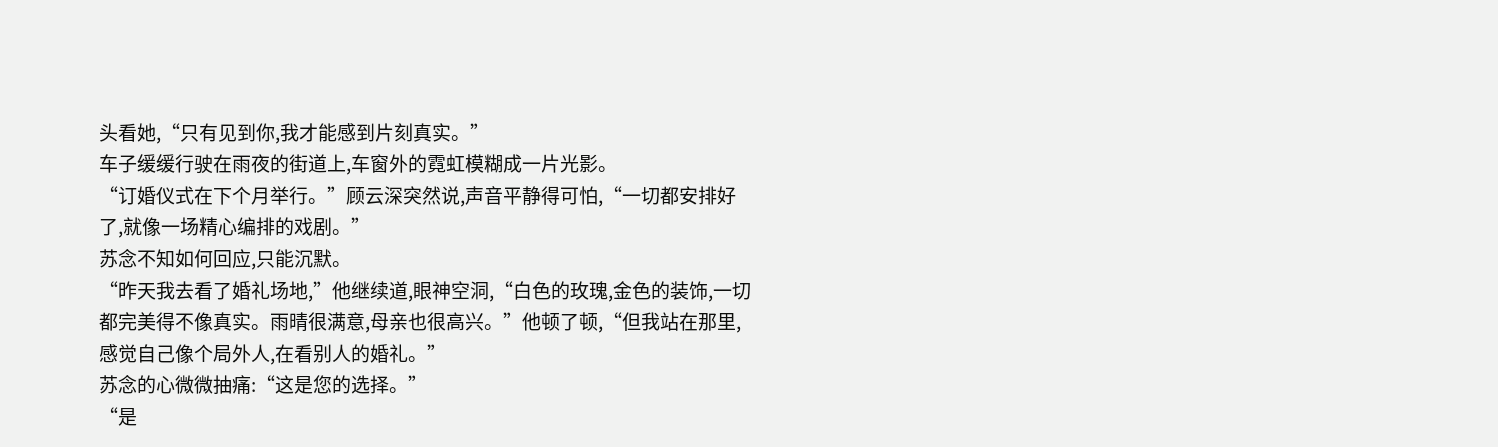头看她,“只有见到你,我才能感到片刻真实。”
车子缓缓行驶在雨夜的街道上,车窗外的霓虹模糊成一片光影。
“订婚仪式在下个月举行。”顾云深突然说,声音平静得可怕,“一切都安排好了,就像一场精心编排的戏剧。”
苏念不知如何回应,只能沉默。
“昨天我去看了婚礼场地,”他继续道,眼神空洞,“白色的玫瑰,金色的装饰,一切都完美得不像真实。雨晴很满意,母亲也很高兴。”他顿了顿,“但我站在那里,感觉自己像个局外人,在看别人的婚礼。”
苏念的心微微抽痛:“这是您的选择。”
“是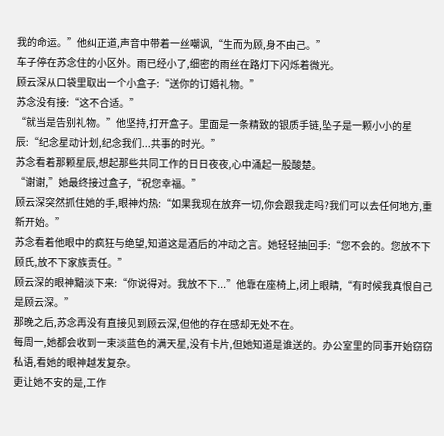我的命运。”他纠正道,声音中带着一丝嘲讽,“生而为顾,身不由己。”
车子停在苏念住的小区外。雨已经小了,细密的雨丝在路灯下闪烁着微光。
顾云深从口袋里取出一个小盒子:“送你的订婚礼物。”
苏念没有接:“这不合适。”
“就当是告别礼物。”他坚持,打开盒子。里面是一条精致的银质手链,坠子是一颗小小的星辰:“纪念星动计划,纪念我们...共事的时光。”
苏念看着那颗星辰,想起那些共同工作的日日夜夜,心中涌起一股酸楚。
“谢谢,”她最终接过盒子,“祝您幸福。”
顾云深突然抓住她的手,眼神灼热:“如果我现在放弃一切,你会跟我走吗?我们可以去任何地方,重新开始。”
苏念看着他眼中的疯狂与绝望,知道这是酒后的冲动之言。她轻轻抽回手:“您不会的。您放不下顾氏,放不下家族责任。”
顾云深的眼神黯淡下来:“你说得对。我放不下...”他靠在座椅上,闭上眼睛,“有时候我真恨自己是顾云深。”
那晚之后,苏念再没有直接见到顾云深,但他的存在感却无处不在。
每周一,她都会收到一束淡蓝色的满天星,没有卡片,但她知道是谁送的。办公室里的同事开始窃窃私语,看她的眼神越发复杂。
更让她不安的是,工作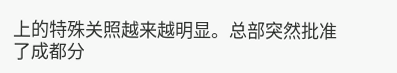上的特殊关照越来越明显。总部突然批准了成都分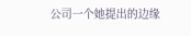公司一个她提出的边缘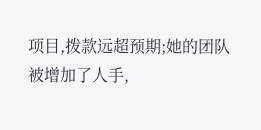项目,拨款远超预期;她的团队被增加了人手,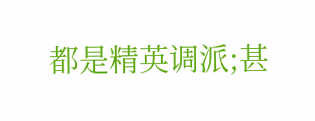都是精英调派;甚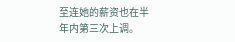至连她的薪资也在半年内第三次上调。